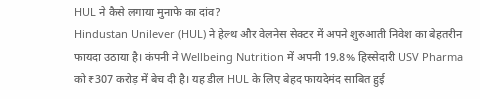HUL ने कैसे लगाया मुनाफे का दांव?
Hindustan Unilever (HUL) ने हेल्थ और वेलनेस सेक्टर में अपने शुरुआती निवेश का बेहतरीन फायदा उठाया है। कंपनी ने Wellbeing Nutrition में अपनी 19.8% हिस्सेदारी USV Pharma को ₹307 करोड़ में बेच दी है। यह डील HUL के लिए बेहद फायदेमंद साबित हुई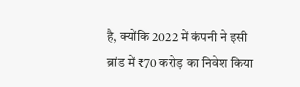है, क्योंकि 2022 में कंपनी ने इसी ब्रांड में ₹70 करोड़ का निवेश किया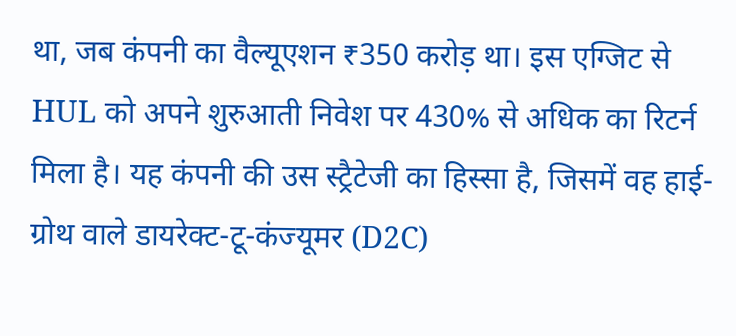था, जब कंपनी का वैल्यूएशन ₹350 करोड़ था। इस एग्जिट से HUL को अपने शुरुआती निवेश पर 430% से अधिक का रिटर्न मिला है। यह कंपनी की उस स्ट्रैटेजी का हिस्सा है, जिसमें वह हाई-ग्रोथ वाले डायरेक्ट-टू-कंज्यूमर (D2C)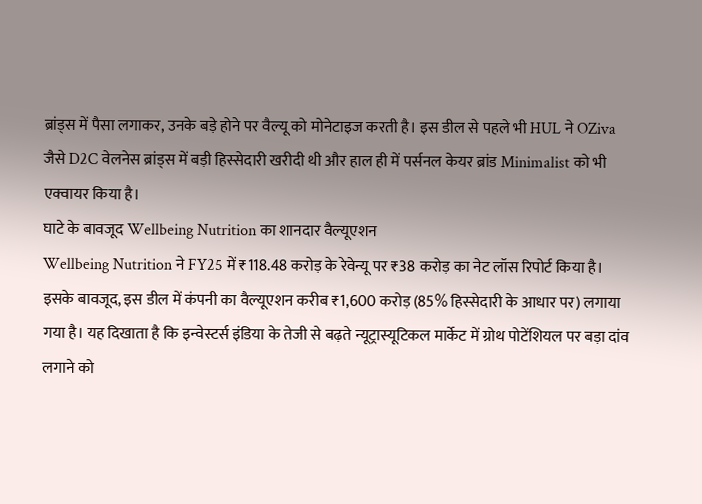ब्रांड्स में पैसा लगाकर, उनके बड़े होने पर वैल्यू को मोनेटाइज करती है। इस डील से पहले भी HUL ने OZiva जैसे D2C वेलनेस ब्रांड्स में बड़ी हिस्सेदारी खरीदी थी और हाल ही में पर्सनल केयर ब्रांड Minimalist को भी एक्वायर किया है।
घाटे के बावजूद Wellbeing Nutrition का शानदार वैल्यूएशन
Wellbeing Nutrition ने FY25 में ₹118.48 करोड़ के रेवेन्यू पर ₹38 करोड़ का नेट लॉस रिपोर्ट किया है। इसके बावजूद, इस डील में कंपनी का वैल्यूएशन करीब ₹1,600 करोड़ (85% हिस्सेदारी के आधार पर) लगाया गया है। यह दिखाता है कि इन्वेस्टर्स इंडिया के तेजी से बढ़ते न्यूट्रास्यूटिकल मार्केट में ग्रोथ पोटेंशियल पर बड़ा दांव लगाने को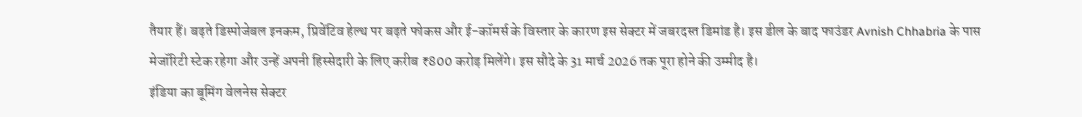तैयार हैं। बढ़ते डिस्पोजेबल इनकम, प्रिवेंटिव हेल्थ पर बढ़ते फोकस और ई-कॉमर्स के विस्तार के कारण इस सेक्टर में जबरदस्त डिमांड है। इस डील के बाद फाउंडर Avnish Chhabria के पास मेजॉरिटी स्टेक रहेगा और उन्हें अपनी हिस्सेदारी के लिए करीब ₹800 करोड़ मिलेंगे। इस सौदे के 31 मार्च 2026 तक पूरा होने की उम्मीद है।
इंडिया का बूमिंग वेलनेस सेक्टर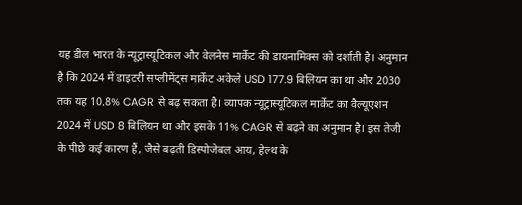यह डील भारत के न्यूट्रास्यूटिकल और वेलनेस मार्केट की डायनामिक्स को दर्शाती है। अनुमान है कि 2024 में डाइटरी सप्लीमेंट्स मार्केट अकेले USD 177.9 बिलियन का था और 2030 तक यह 10.8% CAGR से बढ़ सकता है। व्यापक न्यूट्रास्यूटिकल मार्केट का वैल्यूएशन 2024 में USD 8 बिलियन था और इसके 11% CAGR से बढ़ने का अनुमान है। इस तेजी के पीछे कई कारण हैं, जैसे बढ़ती डिस्पोजेबल आय, हेल्थ के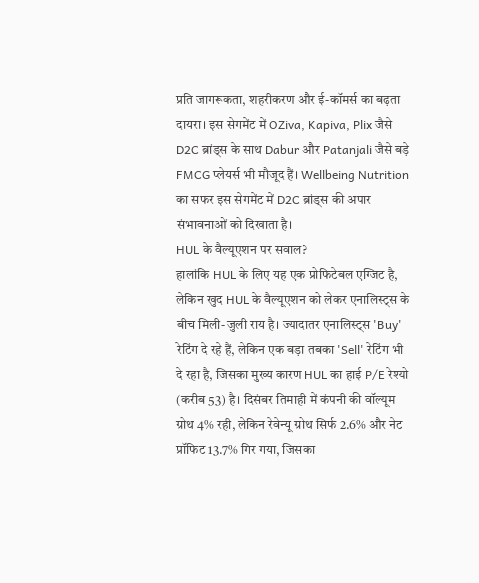प्रति जागरूकता, शहरीकरण और ई-कॉमर्स का बढ़ता दायरा। इस सेगमेंट में OZiva, Kapiva, Plix जैसे D2C ब्रांड्स के साथ Dabur और Patanjali जैसे बड़े FMCG प्लेयर्स भी मौजूद हैं। Wellbeing Nutrition का सफर इस सेगमेंट में D2C ब्रांड्स की अपार संभावनाओं को दिखाता है।
HUL के वैल्यूएशन पर सवाल?
हालांकि HUL के लिए यह एक प्रोफिटेबल एग्जिट है, लेकिन खुद HUL के वैल्यूएशन को लेकर एनालिस्ट्स के बीच मिली-जुली राय है। ज्यादातर एनालिस्ट्स 'Buy' रेटिंग दे रहे हैं, लेकिन एक बड़ा तबका 'Sell' रेटिंग भी दे रहा है, जिसका मुख्य कारण HUL का हाई P/E रेश्यो (करीब 53) है। दिसंबर तिमाही में कंपनी की वॉल्यूम ग्रोथ 4% रही, लेकिन रेवेन्यू ग्रोथ सिर्फ 2.6% और नेट प्रॉफिट 13.7% गिर गया, जिसका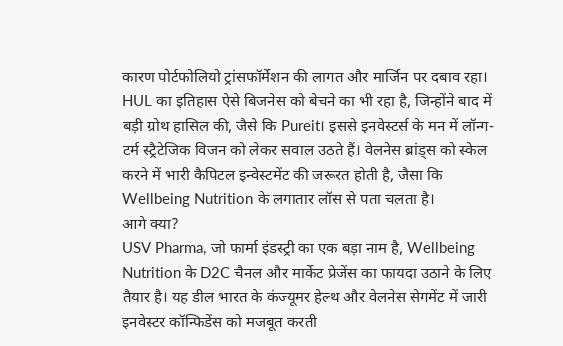कारण पोर्टफोलियो ट्रांसफॉर्मेशन की लागत और मार्जिन पर दबाव रहा। HUL का इतिहास ऐसे बिजनेस को बेचने का भी रहा है, जिन्होंने बाद में बड़ी ग्रोथ हासिल की, जैसे कि Pureit। इससे इनवेस्टर्स के मन में लॉन्ग-टर्म स्ट्रैटेजिक विजन को लेकर सवाल उठते हैं। वेलनेस ब्रांड्स को स्केल करने में भारी कैपिटल इन्वेस्टमेंट की जरूरत होती है, जैसा कि Wellbeing Nutrition के लगातार लॉस से पता चलता है।
आगे क्या?
USV Pharma, जो फार्मा इंडस्ट्री का एक बड़ा नाम है, Wellbeing Nutrition के D2C चैनल और मार्केट प्रेजेंस का फायदा उठाने के लिए तैयार है। यह डील भारत के कंज्यूमर हेल्थ और वेलनेस सेगमेंट में जारी इनवेस्टर कॉन्फिडेंस को मजबूत करती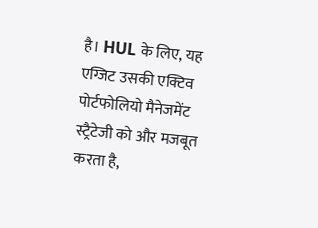है। HUL के लिए, यह एग्जिट उसकी एक्टिव पोर्टफोलियो मैनेजमेंट स्ट्रैटेजी को और मजबूत करता है,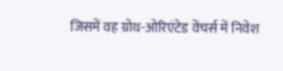जिसमें वह ग्रोथ-ओरिएंटेड वेंचर्स में निवेश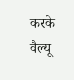करके वैल्यू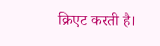क्रिएट करती है।